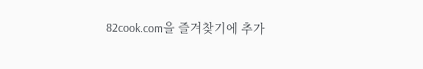82cook.com을 즐겨찾기에 추가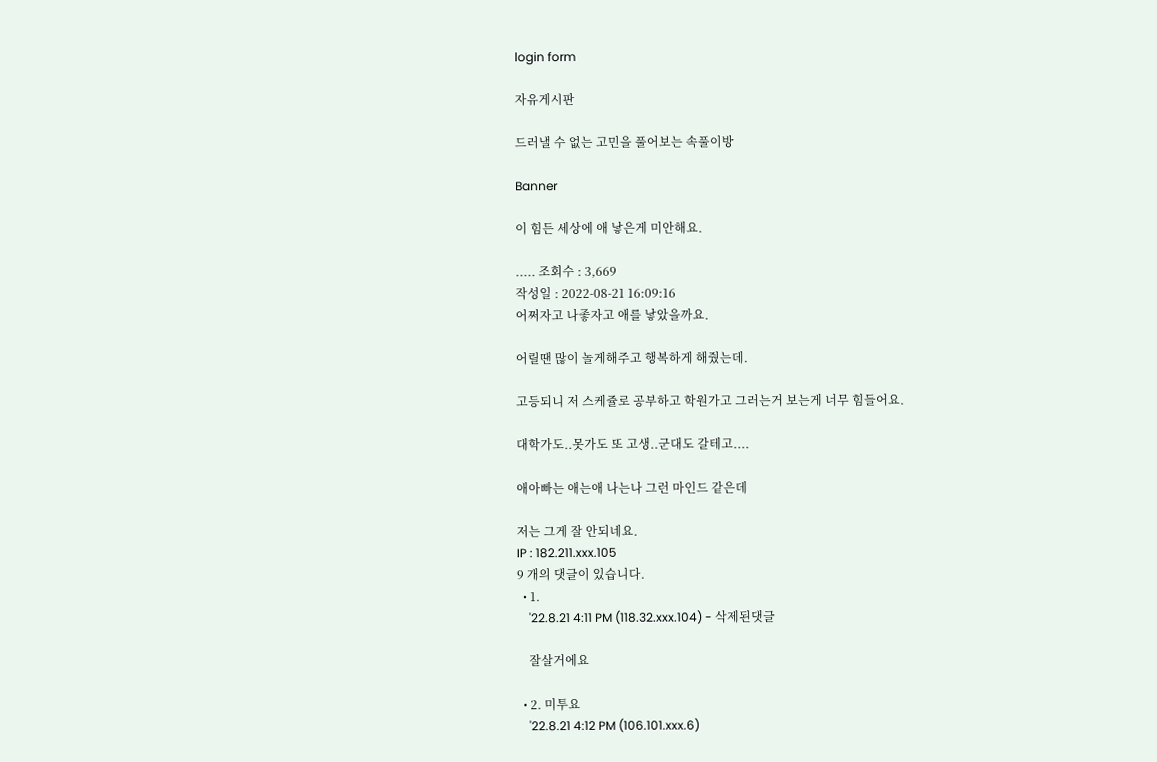login form

자유게시판

드러낼 수 없는 고민을 풀어보는 속풀이방

Banner

이 힘든 세상에 애 낳은게 미안해요.

..... 조회수 : 3,669
작성일 : 2022-08-21 16:09:16
어쩌자고 나좋자고 애를 낳았을까요.

어릴땐 많이 놀게해주고 행복하게 해줬는데.

고등되니 저 스케쥴로 공부하고 학원가고 그러는거 보는게 너무 힘들어요.

대학가도..못가도 또 고생..군대도 갈테고....

애아빠는 애는애 나는나 그런 마인드 같은데

저는 그게 잘 안되네요.
IP : 182.211.xxx.105
9 개의 댓글이 있습니다.
  • 1.
    '22.8.21 4:11 PM (118.32.xxx.104) - 삭제된댓글

    잘살거에요

  • 2. 미투요
    '22.8.21 4:12 PM (106.101.xxx.6)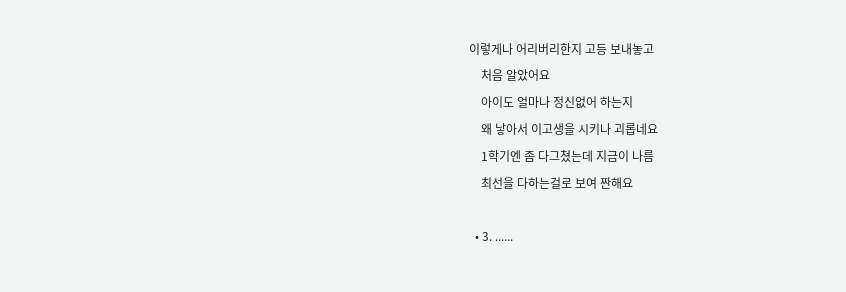이렇게나 어리버리한지 고등 보내놓고
    처음 알았어요
    아이도 얼마나 정신없어 하는지
    왜 낳아서 이고생을 시키나 괴롭네요
    1학기엔 좀 다그쳤는데 지금이 나름
    최선을 다하는걸로 보여 짠해요

  • 3. ......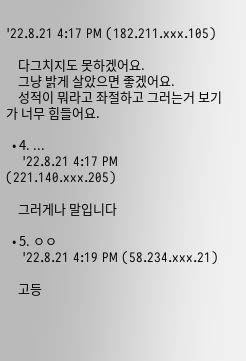'22.8.21 4:17 PM (182.211.xxx.105)

    다그치지도 못하겠어요.
    그냥 밝게 살았으면 좋겠어요.
    성적이 뭐라고 좌절하고 그러는거 보기가 너무 힘들어요.

  • 4. ...
    '22.8.21 4:17 PM (221.140.xxx.205)

    그러게나 말입니다

  • 5. ㅇㅇ
    '22.8.21 4:19 PM (58.234.xxx.21)

    고등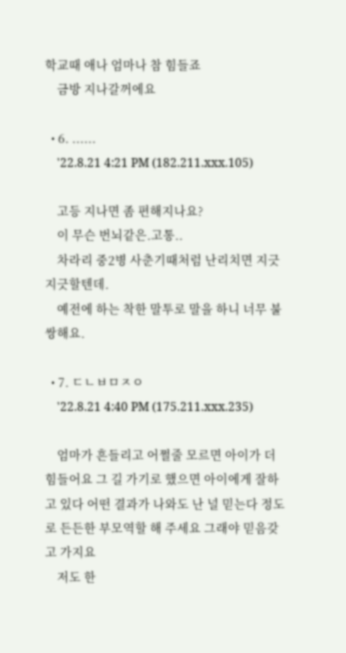학교때 애나 엄마나 참 힘들죠
    금방 지나갈꺼에요

  • 6. ......
    '22.8.21 4:21 PM (182.211.xxx.105)

    고등 지나면 좀 편해지나요?
    이 무슨 번뇌같은.고통..
    차라리 중2병 사춘기때처럼 난리치면 지긋지긋할텐데.
    예전에 하는 착한 말투로 말을 하니 너무 불쌍해요.

  • 7. ㄷㄴㅂㅁㅈㅇ
    '22.8.21 4:40 PM (175.211.xxx.235)

    엄마가 흔들리고 어쩔줄 모르면 아이가 더 힘들어요 그 길 가기로 했으면 아이에게 잘하고 있다 어떤 결과가 나와도 난 널 믿는다 정도로 든든한 부모역할 해 주세요 그래야 믿음갖고 가지요
    저도 한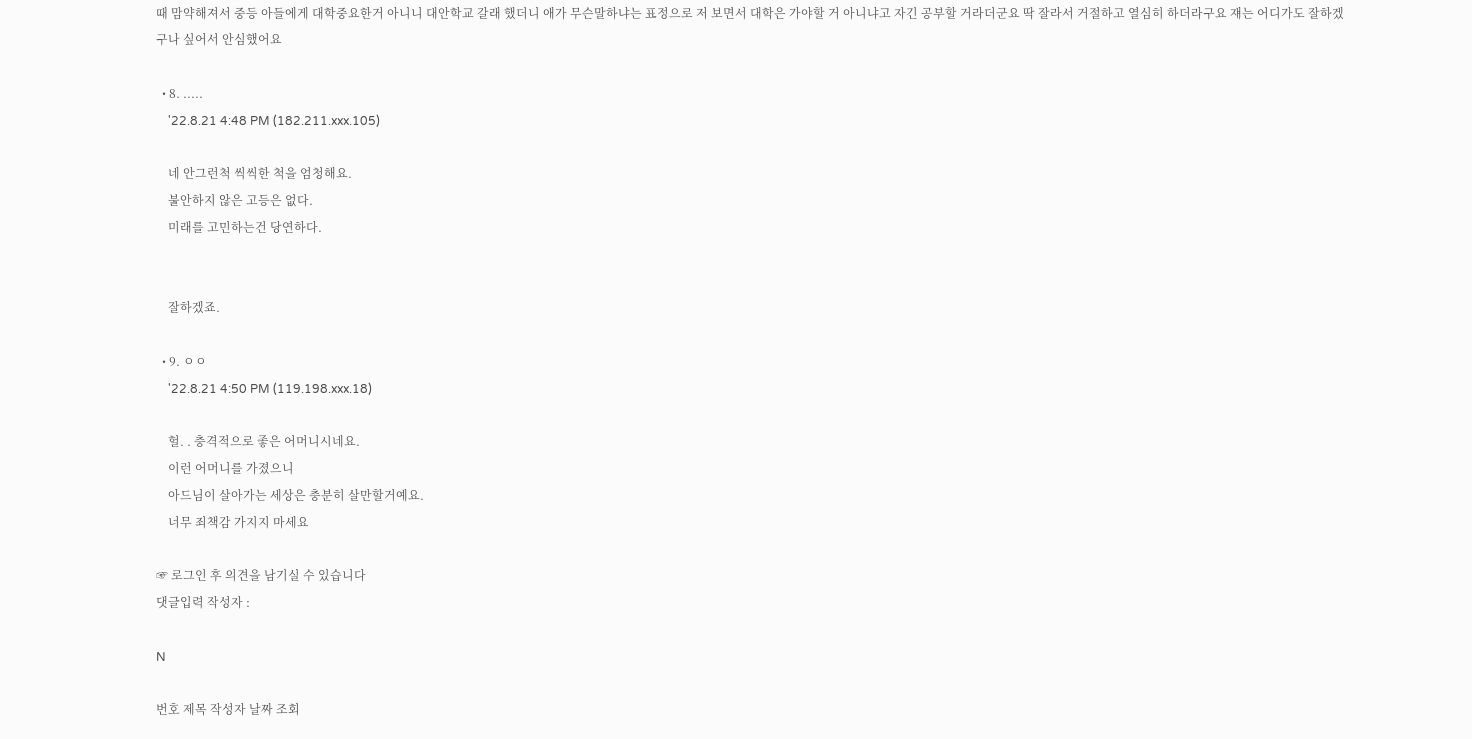때 맘약해져서 중등 아들에게 대학중요한거 아니니 대안학교 갈래 했더니 애가 무슨말하냐는 표정으로 저 보면서 대학은 가야할 거 아니냐고 자긴 공부할 거라더군요 딱 잘라서 거절하고 열심히 하더라구요 쟤는 어디가도 잘하겠구나 싶어서 안심했어요

  • 8. .....
    '22.8.21 4:48 PM (182.211.xxx.105)

    네 안그런척 씩씩한 척을 엄청해요.
    불안하지 않은 고등은 없다.
    미래를 고민하는건 당연하다.


    잘하겠죠.

  • 9. ㅇㅇ
    '22.8.21 4:50 PM (119.198.xxx.18)

    헐. . 충격적으로 좋은 어머니시네요.
    이런 어머니를 가졌으니
    아드님이 살아가는 세상은 충분히 살만할거예요.
    너무 죄책감 가지지 마세요

☞ 로그인 후 의견을 남기실 수 있습니다
댓글입력 작성자 :

N

번호 제목 작성자 날짜 조회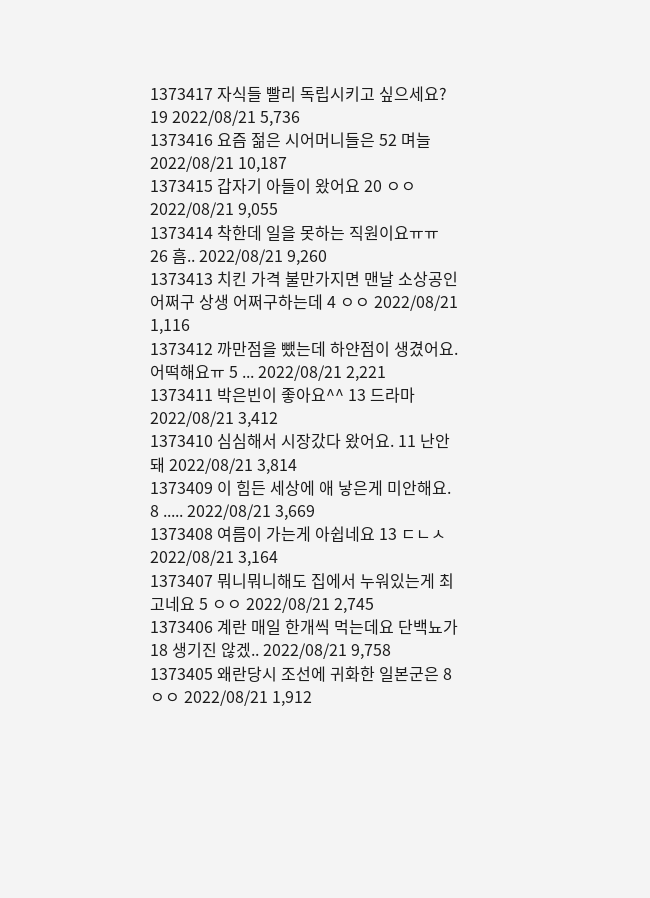1373417 자식들 빨리 독립시키고 싶으세요? 19 2022/08/21 5,736
1373416 요즘 젊은 시어머니들은 52 며늘 2022/08/21 10,187
1373415 갑자기 아들이 왔어요 20 ㅇㅇ 2022/08/21 9,055
1373414 착한데 일을 못하는 직원이요ㅠㅠ 26 흠.. 2022/08/21 9,260
1373413 치킨 가격 불만가지면 맨날 소상공인 어쩌구 상생 어쩌구하는데 4 ㅇㅇ 2022/08/21 1,116
1373412 까만점을 뺐는데 하얀점이 생겼어요. 어떡해요ㅠ 5 ... 2022/08/21 2,221
1373411 박은빈이 좋아요^^ 13 드라마 2022/08/21 3,412
1373410 심심해서 시장갔다 왔어요. 11 난안돼 2022/08/21 3,814
1373409 이 힘든 세상에 애 낳은게 미안해요. 8 ..... 2022/08/21 3,669
1373408 여름이 가는게 아쉽네요 13 ㄷㄴㅅ 2022/08/21 3,164
1373407 뭐니뭐니해도 집에서 누워있는게 최고네요 5 ㅇㅇ 2022/08/21 2,745
1373406 계란 매일 한개씩 먹는데요 단백뇨가 18 생기진 않겠.. 2022/08/21 9,758
1373405 왜란당시 조선에 귀화한 일본군은 8 ㅇㅇ 2022/08/21 1,912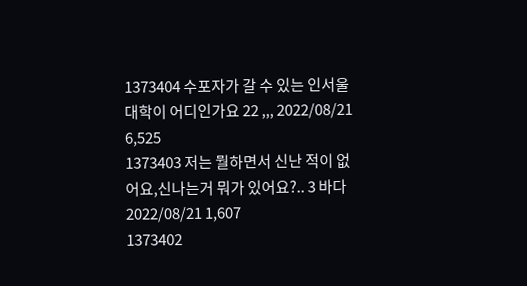1373404 수포자가 갈 수 있는 인서울 대학이 어디인가요 22 ,,, 2022/08/21 6,525
1373403 저는 뭘하면서 신난 적이 없어요,신나는거 뭐가 있어요?.. 3 바다 2022/08/21 1,607
1373402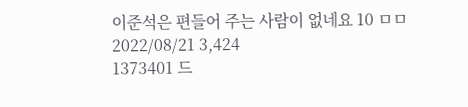이준석은 편들어 주는 사람이 없네요 10 ㅁㅁ 2022/08/21 3,424
1373401 드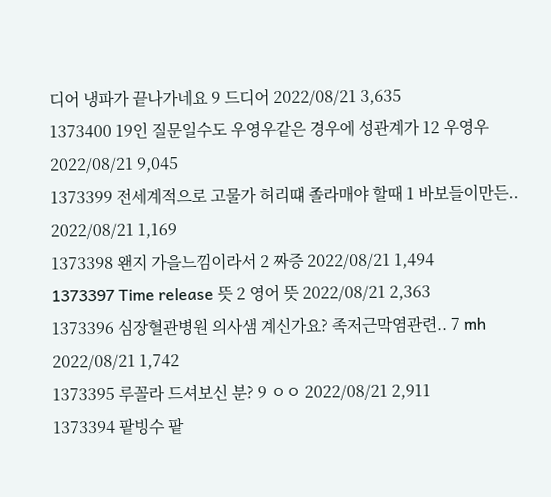디어 냉파가 끝나가네요 9 드디어 2022/08/21 3,635
1373400 19인 질문일수도 우영우같은 경우에 성관계가 12 우영우 2022/08/21 9,045
1373399 전세계적으로 고물가 허리떄 졸라매야 할때 1 바보들이만든.. 2022/08/21 1,169
1373398 왠지 가을느낌이라서 2 짜증 2022/08/21 1,494
1373397 Time release 뜻 2 영어 뜻 2022/08/21 2,363
1373396 심장혈관병원 의사샘 계신가요? 족저근막염관련.. 7 mh 2022/08/21 1,742
1373395 루꼴라 드셔보신 분? 9 ㅇㅇ 2022/08/21 2,911
1373394 팥빙수 팥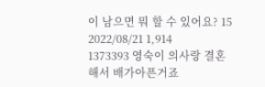이 남으면 뭐 할 수 있어요? 15 2022/08/21 1,914
1373393 영숙이 의사랑 결혼해서 배가아픈거죠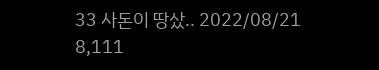33 사돈이 땅샀.. 2022/08/21 8,111